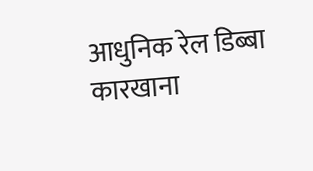आधुनिक रेल डिब्बा कारखाना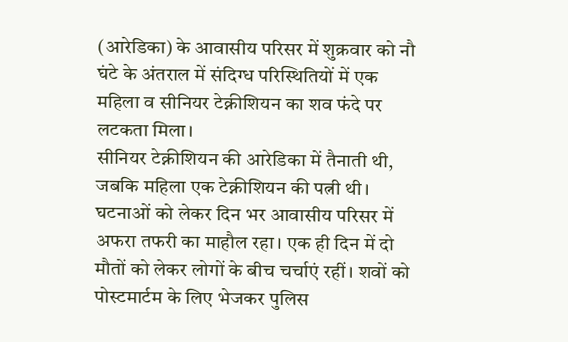(आरेडिका) के आवासीय परिसर में शुक्रवार को नौ घंटे के अंतराल में संदिग्ध परिस्थितियों में एक महिला व सीनियर टेक्नीशियन का शव फंदे पर लटकता मिला।
सीनियर टेक्नीशियन की आरेडिका में तैनाती थी, जबकि महिला एक टेक्नीशियन की पत्नी थी। घटनाओं को लेकर दिन भर आवासीय परिसर में अफरा तफरी का माहौल रहा। एक ही दिन में दो मौतों को लेकर लोगों के बीच चर्चाएं रहीं। शवों को पोस्टमार्टम के लिए भेजकर पुलिस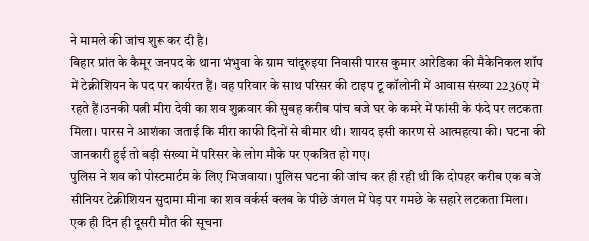ने मामले की जांच शुरू कर दी है।
बिहार प्रांत के कैमूर जनपद के थाना भंभुवा के ग्राम चांदूरुइया निवासी पारस कुमार आरेडिका की मैकेनिकल शॉप में टेक्नीशियन के पद पर कार्यरत हैं। वह परिवार के साथ परिसर की टाइप टू कॉलोनी में आवास संख्या 2236ए में रहते हैं।उनकी पत्नी मीरा देवी का शव शुक्रवार की सुबह करीब पांच बजे घर के कमरे में फांसी के फंदे पर लटकता मिला। पारस ने आशंका जताई कि मीरा काफी दिनों से बीमार थी। शायद इसी कारण से आत्महत्या की। घटना की जानकारी हुई तो बड़ी संख्या में परिसर के लोग मौके पर एकत्रित हो गए।
पुलिस ने शव को पोस्टमार्टम के लिए भिजवाया। पुलिस घटना की जांच कर ही रही थी कि दोपहर करीब एक बजे सीनियर टेक्नीशियन सुदामा मीना का शव वर्कर्स क्लब के पीछे जंगल में पेड़ पर गमछे के सहारे लटकता मिला।
एक ही दिन ही दूसरी मौत की सूचना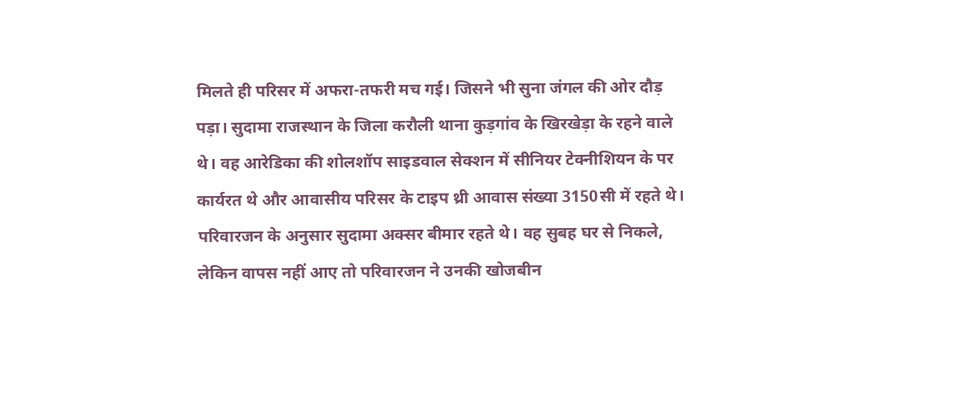मिलते ही परिसर में अफरा-तफरी मच गई। जिसने भी सुना जंगल की ओर दौड़ पड़ा। सुदामा राजस्थान के जिला करौली थाना कुड़गांव के खिरखेड़ा के रहने वाले थे। वह आरेडिका की शोलशॉप साइडवाल सेक्शन में सीनियर टेक्नीशियन के पर कार्यरत थे और आवासीय परिसर के टाइप थ्री आवास संख्या 3150सी में रहते थे।
परिवारजन के अनुसार सुदामा अक्सर बीमार रहते थे। वह सुबह घर से निकले, लेकिन वापस नहीं आए तो परिवारजन ने उनकी खोजबीन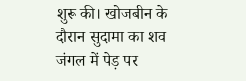शुरू की। खोजबीन के दौरान सुदामा का शव जंगल में पेड़ पर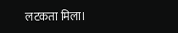लटकता मिला।